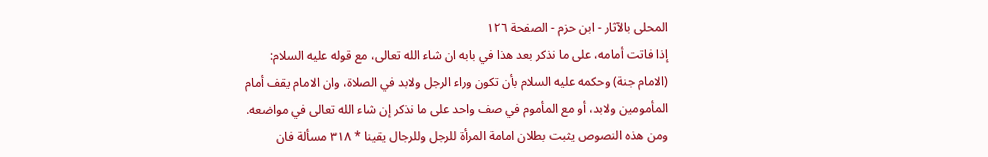المحلى بالآثار - ابن حزم - الصفحة ١٢٦
إذا فاتت أمامه، على ما نذكر بعد هذا في بابه ان شاء الله تعالى، مع قوله عليه السلام: (الامام جنة) وحكمه عليه السلام بأن تكون وراء الرجل ولابد في الصلاة، وان الامام يقف أمام المأمومين ولابد، أو مع المأموم في صف واحد على ما نذكر إن شاء الله تعالى في مواضعه. ومن هذه النصوص يثبت بطلان امامة المرأة للرجل وللرجال يقينا * ٣١٨ مسألة فان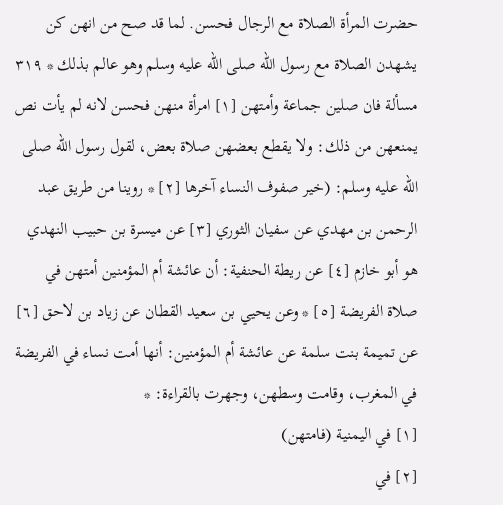حضرت المرأة الصلاة مع الرجال فحسن. لما قد صح من انهن كن يشهدن الصلاة مع رسول الله صلى الله عليه وسلم وهو عالم بذلك * ٣١٩ مسألة فان صلين جماعة وأمتهن [١] امرأة منهن فحسن لانه لم يأت نص يمنعهن من ذلك: ولا يقطع بعضهن صلاة بعض، لقول رسول الله صلى الله عليه وسلم: (خير صفوف النساء آخرها [٢] * روينا من طريق عبد الرحمن بن مهدي عن سفيان الثوري [٣] عن ميسرة بن حبيب النهدي هو أبو خازم [٤] عن ريطة الحنفية: أن عائشة أم المؤمنين أمتهن في صلاة الفريضة [٥] * وعن يحيي بن سعيد القطان عن زياد بن لاحق [٦] عن تميمة بنت سلمة عن عائشة أم المؤمنين: أنها أمت نساء في الفريضة في المغرب، وقامت وسطهن، وجهرت بالقراءة: *
[١] في اليمنية (فامتهن)
[٢] في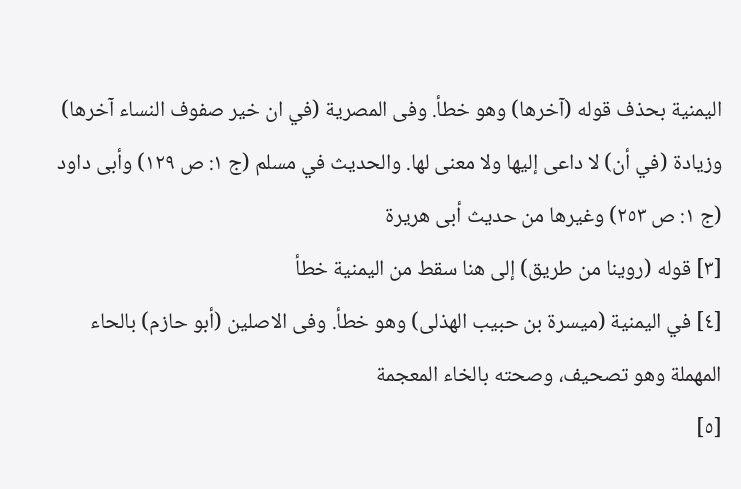اليمنية بحذف قوله (آخرها) وهو خطأ. وفى المصرية (في ان خير صفوف النساء آخرها) وزيادة (في أن) لا داعى إليها ولا معنى لها. والحديث في مسلم (ج ١: ص ١٢٩) وأبى داود (ج ١: ص ٢٥٣) وغيرها من حديث أبى هريرة
[٣] قوله (روينا من طريق) إلى هنا سقط من اليمنية خطأ
[٤] في اليمنية (ميسرة بن حبيب الهذلى) وهو خطأ. وفى الاصلين (أبو حازم) بالحاء المهملة وهو تصحيف، وصحته بالخاء المعجمة
[٥]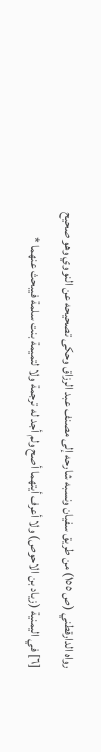رواه الدارقطني (ص ١٥٥) من طريق سفيان ونسبه شارحه إلى مصنف عبد الرزاق وحكى تصحيحه عن النووي وهو صحيح
[٦] في اليمنية (زياد بن الاحوص) ولا أعرف أيتهما أصح ولم أجد له ترجمة ولا لتميمة بنت سلمة فيبحث عنهما *